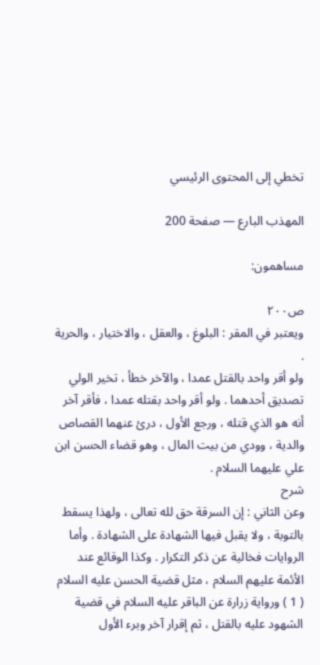تخطي إلى المحتوى الرئيسي

المهذب البارع — صفحة 200

مساهمون:

ص٢٠٠
ويعتبر في المقر : البلوغ ، والعقل ، والاختيار ، والحرية .
ولو أقر واحد بالقتل عمدا ، والآخر خطأ ، تخير الولي تصديق أحدهما . ولو أقر واحد بقتله عمدا ، فأقر آخر أنه هو الذي قتله ، ورجع الأول ، درئ عنهما القصاص والدية ، وودي من بيت المال ، وهو قضاء الحسن ابن علي عليهما السلام .
شرح
وعن الثاني : إن السرقة حق لله تعالى ، ولهذا يسقط بالتوبة ، ولا يقبل فيها الشهادة على الشهادة . وأما الروايات فخالية عن ذكر التكرار . وكذا الوقائع عند الأئمة عليهم السلام ، مثل قضية الحسن عليه السلام ( 1 ) ورواية زرارة عن الباقر عليه السلام في قضية الشهود عليه بالقتل ، ثم إقرار آخر وبرء الأول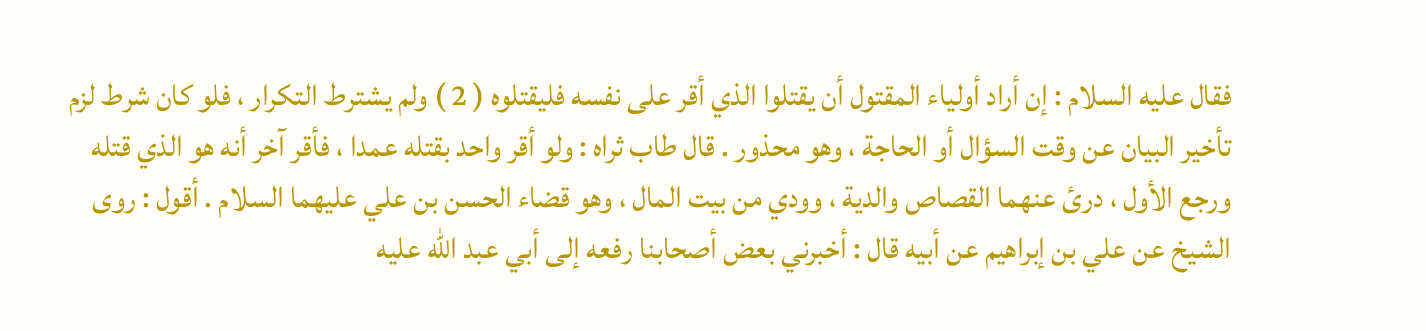فقال عليه السلام : إن أراد أولياء المقتول أن يقتلوا الذي أقر على نفسه فليقتلوه ( 2 ) ولم يشترط التكرار ، فلو كان شرط لزم تأخير البيان عن وقت السؤال أو الحاجة ، وهو محذور . قال طاب ثراه : ولو أقر واحد بقتله عمدا ، فأقر آخر أنه هو الذي قتله ورجع الأول ، درئ عنهما القصاص والدية ، وودي من بيت المال ، وهو قضاء الحسن بن علي عليهما السلام . أقول : روى الشيخ عن علي بن إبراهيم عن أبيه قال : أخبرني بعض أصحابنا رفعه إلى أبي عبد الله عليه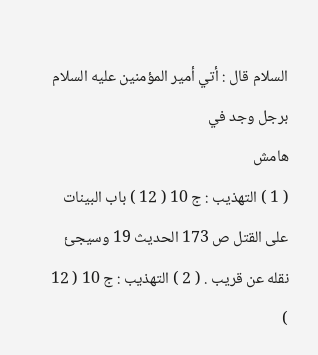السلام قال : أتي أمير المؤمنين عليه السلام برجل وجد في
هامش
( 1 ) التهذيب : ج 10 ( 12 ) باب البينات على القتل ص 173 الحديث 19 وسيجئ نقله عن قريب . ( 2 ) التهذيب : ج 10 ( 12 )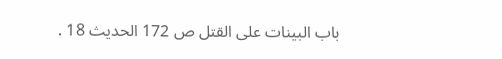باب البينات على القتل ص 172 الحديث 18 .